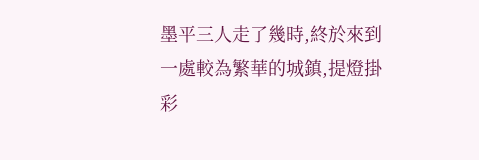墨平三人走了幾時,終於來到一處較為繁華的城鎮,提燈掛彩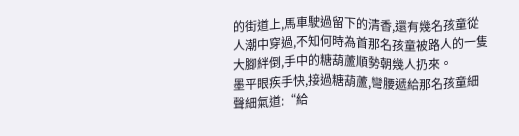的街道上,馬車駛過留下的清香,還有幾名孩童從人潮中穿過,不知何時為首那名孩童被路人的一隻大腳絆倒,手中的糖葫蘆順勢朝幾人扔來。
墨平眼疾手快,接過糖葫蘆,彎腰遞給那名孩童細聲細氣道:“給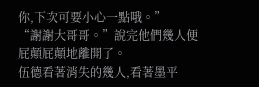你,下次可要小心一點哦。”
“謝謝大哥哥。”說完他們幾人便屁顛屁顛地離開了。
伍德看著消失的幾人,看著墨平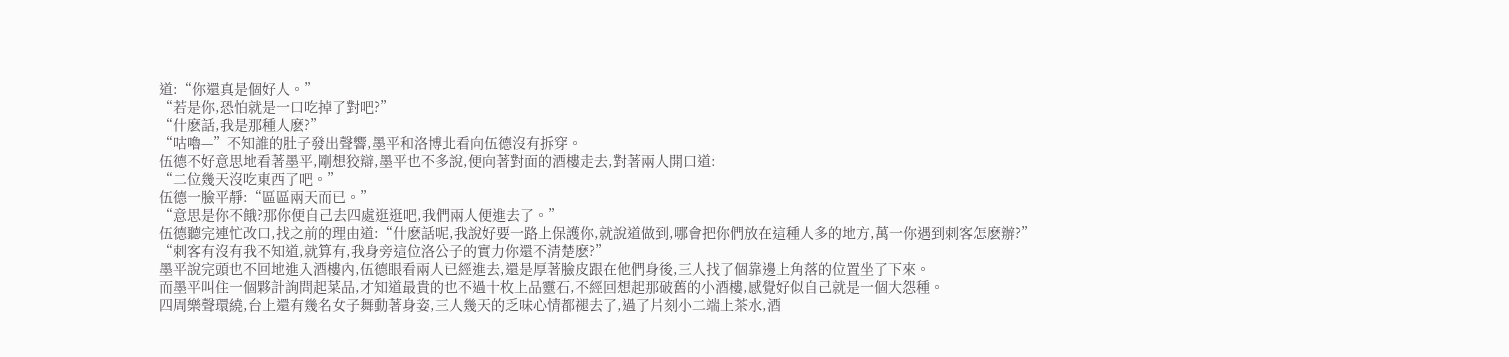道:“你還真是個好人。”
“若是你,恐怕就是一口吃掉了對吧?”
“什麽話,我是那種人麽?”
“咕嚕—”不知誰的肚子發出聲響,墨平和洛博北看向伍德沒有拆穿。
伍德不好意思地看著墨平,剛想狡辯,墨平也不多說,便向著對面的酒樓走去,對著兩人開口道:
“二位幾天沒吃東西了吧。”
伍德一臉平靜:“區區兩天而已。”
“意思是你不餓?那你便自己去四處逛逛吧,我們兩人便進去了。”
伍德聽完連忙改口,找之前的理由道:“什麽話呢,我說好要一路上保護你,就說道做到,哪會把你們放在這種人多的地方,萬一你遇到刺客怎麽辦?”
“刺客有沒有我不知道,就算有,我身旁這位洛公子的實力你還不清楚麽?”
墨平說完頭也不回地進入酒樓內,伍德眼看兩人已經進去,還是厚著臉皮跟在他們身後,三人找了個靠邊上角落的位置坐了下來。
而墨平叫住一個夥計詢問起菜品,才知道最貴的也不過十枚上品靈石,不經回想起那破舊的小酒樓,感覺好似自己就是一個大怨種。
四周樂聲環繞,台上還有幾名女子舞動著身姿,三人幾天的乏味心情都褪去了,過了片刻小二端上茶水,酒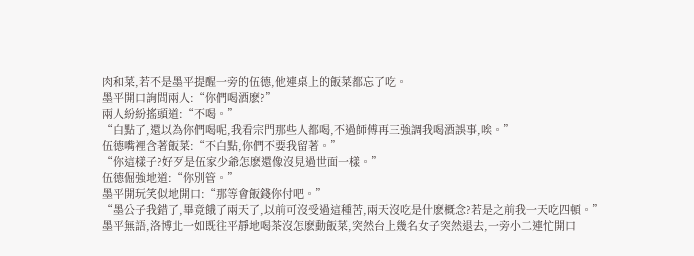肉和菜,若不是墨平提醒一旁的伍德,他連桌上的飯菜都忘了吃。
墨平開口詢問兩人:“你們喝酒麽?”
兩人紛紛搖頭道:“不喝。”
“白點了,還以為你們喝呢,我看宗門那些人都喝,不過師傅再三強調我喝酒誤事,唉。”
伍德嘴裡含著飯菜:“不白點,你們不要我留著。”
“你這樣子?好歹是伍家少爺怎麽還像沒見過世面一樣。”
伍德倔強地道:“你別管。”
墨平開玩笑似地開口:“那等會飯錢你付吧。”
“墨公子我錯了,畢竟餓了兩天了,以前可沒受過這種苦,兩天沒吃是什麽概念?若是之前我一天吃四頓。”
墨平無語,洛博北一如既往平靜地喝茶沒怎麽動飯菜,突然台上幾名女子突然退去,一旁小二連忙開口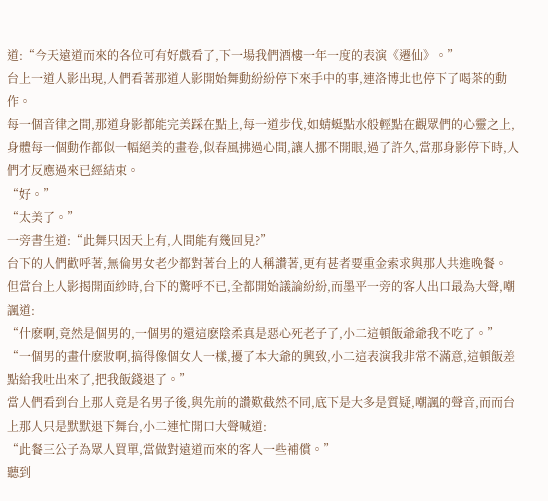道:“今天遠道而來的各位可有好戲看了,下一場我們酒樓一年一度的表演《遷仙》。”
台上一道人影出現,人們看著那道人影開始舞動紛紛停下來手中的事,連洛博北也停下了喝茶的動作。
每一個音律之間,那道身影都能完美踩在點上,每一道步伐,如蜻蜓點水般輕點在觀眾們的心靈之上,身體每一個動作都似一幅絕美的畫卷,似春風拂過心間,讓人挪不開眼,過了許久,當那身影停下時,人們才反應過來已經結束。
“好。”
“太美了。”
一旁書生道:“此舞只因天上有,人間能有幾回見?”
台下的人們歡呼著,無倫男女老少都對著台上的人稱讚著,更有甚者要重金索求與那人共進晚餐。
但當台上人影揭開面紗時,台下的驚呼不已,全都開始議論紛紛,而墨平一旁的客人出口最為大聲,嘲諷道:
“什麽啊,竟然是個男的,一個男的還這麽陰柔真是惡心死老子了,小二這頓飯爺爺我不吃了。”
“一個男的畫什麽妝啊,搞得像個女人一樣,擾了本大爺的興致,小二這表演我非常不滿意,這頓飯差點給我吐出來了,把我飯錢退了。”
當人們看到台上那人竟是名男子後,與先前的讚歎截然不同,底下是大多是質疑,嘲諷的聲音,而而台上那人只是默默退下舞台,小二連忙開口大聲喊道:
“此餐三公子為眾人買單,當做對遠道而來的客人一些補償。”
聽到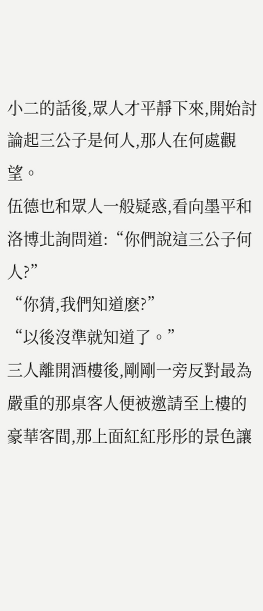小二的話後,眾人才平靜下來,開始討論起三公子是何人,那人在何處觀望。
伍德也和眾人一般疑惑,看向墨平和洛博北詢問道:“你們說這三公子何人?”
“你猜,我們知道麽?”
“以後沒準就知道了。”
三人離開酒樓後,剛剛一旁反對最為嚴重的那桌客人便被邀請至上樓的豪華客間,那上面紅紅彤彤的景色讓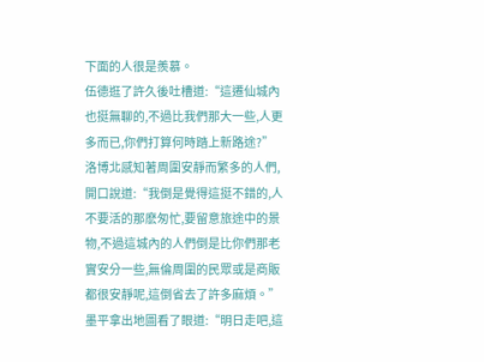下面的人很是羨慕。
伍德逛了許久後吐槽道:“這遷仙城內也挺無聊的,不過比我們那大一些,人更多而已,你們打算何時踏上新路途?”
洛博北感知著周圍安靜而繁多的人們,開口說道:“我倒是覺得這挺不錯的,人不要活的那麽匆忙,要留意旅途中的景物,不過這城內的人們倒是比你們那老實安分一些,無倫周圍的民眾或是商販都很安靜呢,這倒省去了許多麻煩。”
墨平拿出地圖看了眼道:“明日走吧,這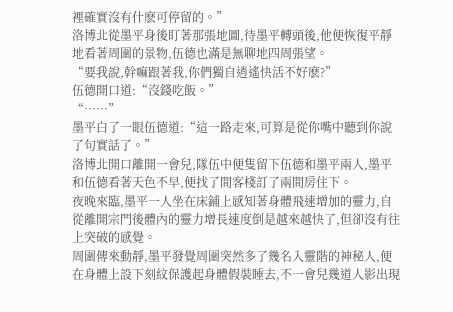裡確實沒有什麽可停留的。”
洛博北從墨平身後盯著那張地圖,待墨平轉頭後,他便恢復平靜地看著周圍的景物,伍德也滿是無聊地四周張望。
“要我說,幹嘛跟著我,你們獨自逍遙快活不好麽?”
伍德開口道:“沒錢吃飯。”
“……”
墨平白了一眼伍德道:“這一路走來,可算是從你嘴中聽到你說了句實話了。”
洛博北開口離開一會兒,隊伍中便隻留下伍德和墨平兩人,墨平和伍德看著天色不早,便找了間客棧訂了兩間房住下。
夜晚來臨,墨平一人坐在床鋪上感知著身體飛速增加的靈力,自從離開宗門後體內的靈力增長速度倒是越來越快了,但卻沒有往上突破的感覺。
周圍傳來動靜,墨平發覺周圍突然多了幾名入靈階的神秘人,便在身體上設下刻紋保護起身體假裝睡去,不一會兒幾道人影出現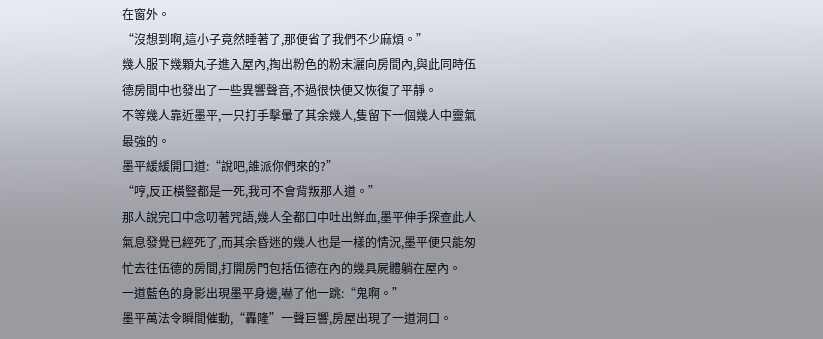在窗外。
“沒想到啊,這小子竟然睡著了,那便省了我們不少麻煩。”
幾人服下幾顆丸子進入屋內,掏出粉色的粉末灑向房間內,與此同時伍德房間中也發出了一些異響聲音,不過很快便又恢復了平靜。
不等幾人靠近墨平,一只打手擊暈了其余幾人,隻留下一個幾人中靈氣最強的。
墨平緩緩開口道:“說吧,誰派你們來的?”
“哼,反正橫豎都是一死,我可不會背叛那人道。”
那人說完口中念叨著咒語,幾人全都口中吐出鮮血,墨平伸手探查此人氣息發覺已經死了,而其余昏迷的幾人也是一樣的情況,墨平便只能匆忙去往伍德的房間,打開房門包括伍德在內的幾具屍體躺在屋內。
一道藍色的身影出現墨平身邊,嚇了他一跳:“鬼啊。”
墨平萬法令瞬間催動,“轟隆”一聲巨響,房屋出現了一道洞口。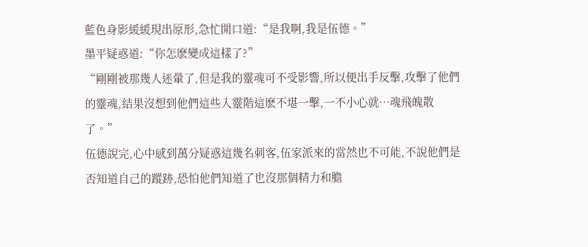藍色身影緩緩現出原形,急忙開口道:“是我啊,我是伍德。”
墨平疑惑道:“你怎麽變成這樣了?”
“剛剛被那幾人迷暈了,但是我的靈魂可不受影響,所以便出手反擊,攻擊了他們的靈魂,結果沒想到他們這些入靈階這麽不堪一擊,一不小心就…魂飛魄散了。”
伍德說完,心中感到萬分疑惑這幾名刺客,伍家派來的當然也不可能,不說他們是否知道自己的蹤跡,恐怕他們知道了也沒那個精力和膽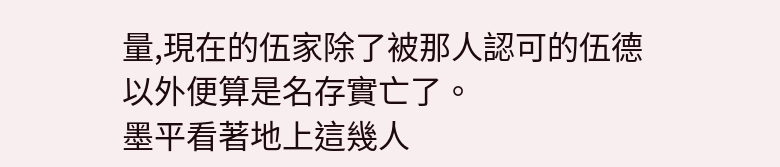量,現在的伍家除了被那人認可的伍德以外便算是名存實亡了。
墨平看著地上這幾人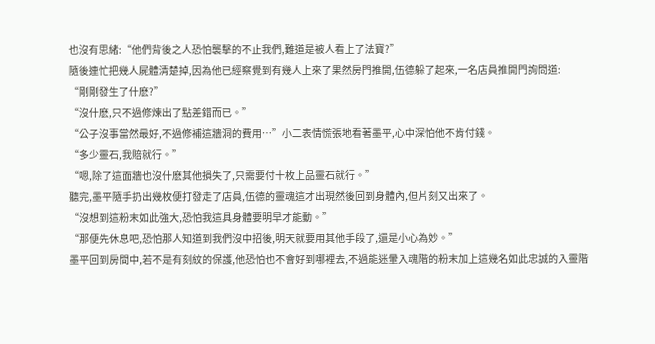也沒有思緒:“他們背後之人恐怕襲擊的不止我們,難道是被人看上了法寶?”
隨後連忙把幾人屍體清楚掉,因為他已經察覺到有幾人上來了果然房門推開,伍德躲了起來,一名店員推開門詢問道:
“剛剛發生了什麽?”
“沒什麽,只不過修煉出了點差錯而已。”
“公子沒事當然最好,不過修補這牆洞的費用…”小二表情慌張地看著墨平,心中深怕他不肯付錢。
“多少靈石,我賠就行。”
“嗯,除了這面牆也沒什麽其他損失了,只需要付十枚上品靈石就行。”
聽完,墨平隨手扔出幾枚便打發走了店員,伍德的靈魂這才出現然後回到身體內,但片刻又出來了。
“沒想到這粉末如此強大,恐怕我這具身體要明早才能動。”
“那便先休息吧,恐怕那人知道到我們沒中招後,明天就要用其他手段了,還是小心為妙。”
墨平回到房間中,若不是有刻紋的保護,他恐怕也不會好到哪裡去,不過能迷暈入魂階的粉末加上這幾名如此忠誠的入靈階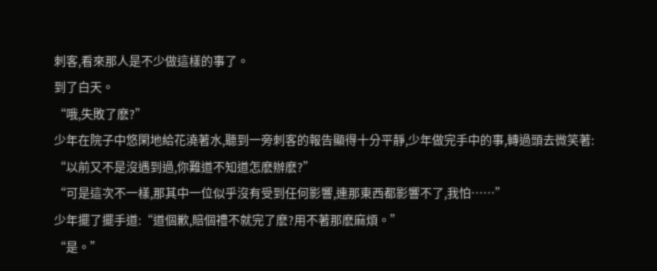刺客,看來那人是不少做這樣的事了。
到了白天。
“哦,失敗了麽?”
少年在院子中悠閑地給花澆著水,聽到一旁刺客的報告顯得十分平靜,少年做完手中的事,轉過頭去微笑著:
“以前又不是沒遇到過,你難道不知道怎麽辦麽?”
“可是這次不一樣,那其中一位似乎沒有受到任何影響,連那東西都影響不了,我怕……”
少年擺了擺手道:“道個歉,賠個禮不就完了麽?用不著那麽麻煩。”
“是。”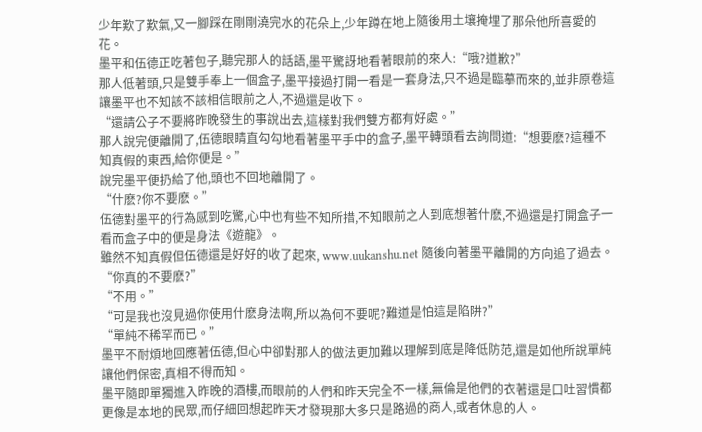少年歎了歎氣,又一腳踩在剛剛澆完水的花朵上,少年蹲在地上隨後用土壤掩埋了那朵他所喜愛的花。
墨平和伍德正吃著包子,聽完那人的話語,墨平驚訝地看著眼前的來人:“哦?道歉?”
那人低著頭,只是雙手奉上一個盒子,墨平接過打開一看是一套身法,只不過是臨摹而來的,並非原卷這讓墨平也不知該不該相信眼前之人,不過還是收下。
“還請公子不要將昨晚發生的事說出去,這樣對我們雙方都有好處。”
那人說完便離開了,伍德眼睛直勾勾地看著墨平手中的盒子,墨平轉頭看去詢問道:“想要麽?這種不知真假的東西,給你便是。”
說完墨平便扔給了他,頭也不回地離開了。
“什麽?你不要麽。”
伍德對墨平的行為感到吃驚,心中也有些不知所措,不知眼前之人到底想著什麽,不過還是打開盒子一看而盒子中的便是身法《遊龍》。
雖然不知真假但伍德還是好好的收了起來, www.uukanshu.net 隨後向著墨平離開的方向追了過去。
“你真的不要麽?”
“不用。”
“可是我也沒見過你使用什麽身法啊,所以為何不要呢?難道是怕這是陷阱?”
“單純不稀罕而已。”
墨平不耐煩地回應著伍德,但心中卻對那人的做法更加難以理解到底是降低防范,還是如他所說單純讓他們保密,真相不得而知。
墨平隨即單獨進入昨晚的酒樓,而眼前的人們和昨天完全不一樣,無倫是他們的衣著還是口吐習慣都更像是本地的民眾,而仔細回想起昨天才發現那大多只是路過的商人,或者休息的人。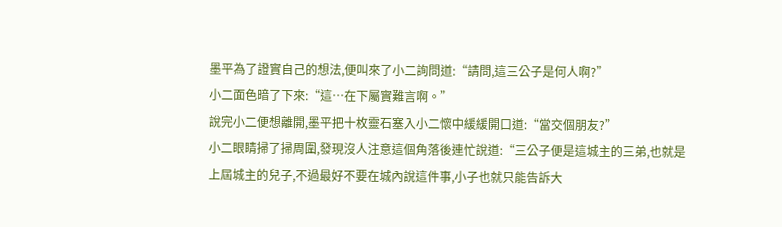墨平為了證實自己的想法,便叫來了小二詢問道:“請問,這三公子是何人啊?”
小二面色暗了下來:“這…在下屬實難言啊。”
說完小二便想離開,墨平把十枚靈石塞入小二懷中緩緩開口道:“當交個朋友?”
小二眼睛掃了掃周圍,發現沒人注意這個角落後連忙說道:“三公子便是這城主的三弟,也就是上屆城主的兒子,不過最好不要在城內說這件事,小子也就只能告訴大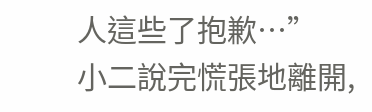人這些了抱歉…”
小二說完慌張地離開,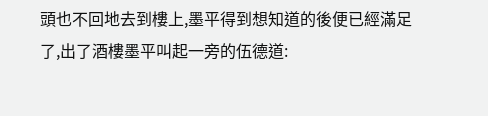頭也不回地去到樓上,墨平得到想知道的後便已經滿足了,出了酒樓墨平叫起一旁的伍德道: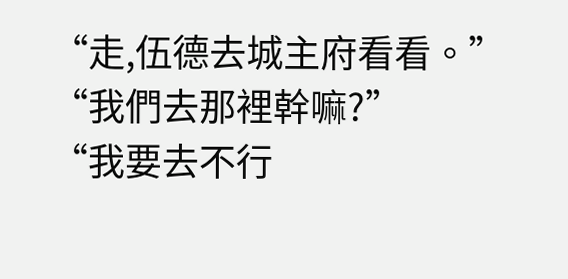“走,伍德去城主府看看。”
“我們去那裡幹嘛?”
“我要去不行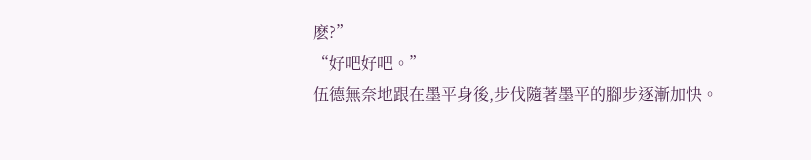麽?”
“好吧好吧。”
伍德無奈地跟在墨平身後,步伐隨著墨平的腳步逐漸加快。